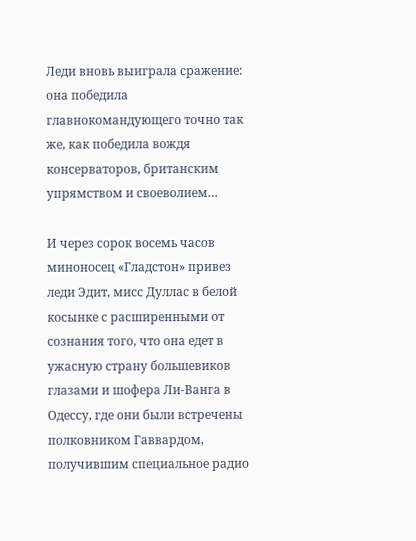Леди вновь выиграла сражение: она победила главнокомандующего точно так же, как победила вождя консерваторов, британским упрямством и своеволием…

И через сорок восемь часов миноносец «Гладстон» привез леди Эдит, мисс Дуллас в белой косынке с расширенными от сознания того, что она едет в ужасную страну большевиков глазами и шофера Ли-Ванга в Одессу, где они были встречены полковником Гаввардом, получившим специальное радио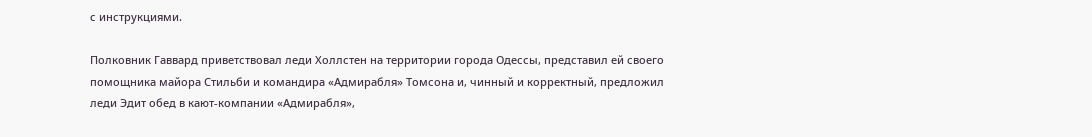с инструкциями.

Полковник Гаввард приветствовал леди Холлстен на территории города Одессы, представил ей своего помощника майора Стильби и командира «Адмирабля» Томсона и, чинный и корректный, предложил леди Эдит обед в кают-компании «Адмирабля»,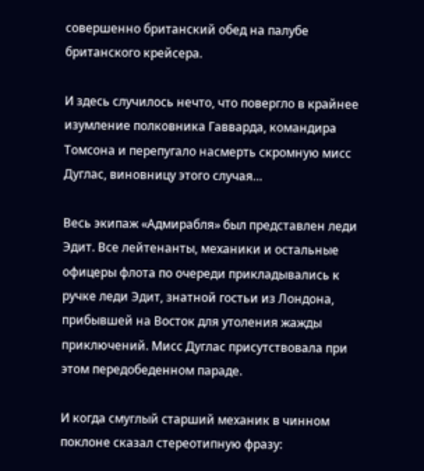совершенно британский обед на палубе британского крейсера.

И здесь случилось нечто, что повергло в крайнее изумление полковника Гавварда, командира Томсона и перепугало насмерть скромную мисс Дуглас, виновницу этого случая…

Весь экипаж «Адмирабля» был представлен леди Эдит. Все лейтенанты, механики и остальные офицеры флота по очереди прикладывались к ручке леди Эдит, знатной гостьи из Лондона, прибывшей на Восток для утоления жажды приключений. Мисс Дуглас присутствовала при этом передобеденном параде.

И когда смуглый старший механик в чинном поклоне сказал стереотипную фразу: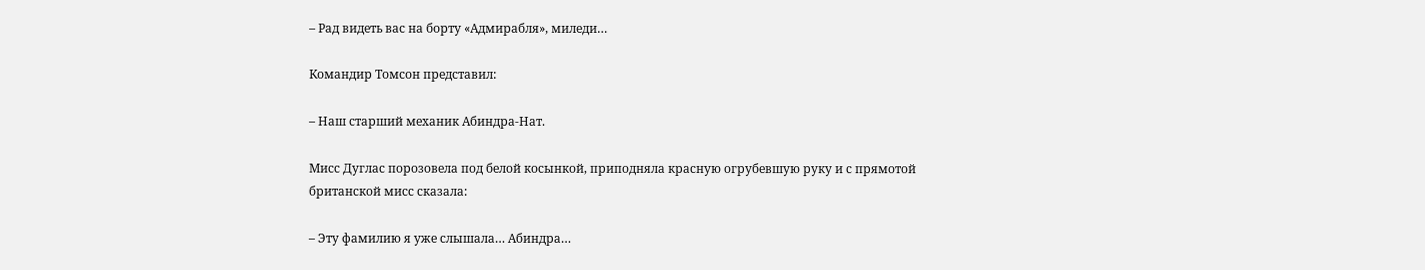– Рад видеть вас на борту «Адмирабля», миледи…

Командир Томсон представил:

– Наш старший механик Абиндра-Нат.

Мисс Дуглас порозовела под белой косынкой, приподняла красную огрубевшую руку и с прямотой британской мисс сказала:

– Эту фамилию я уже слышала… Абиндра…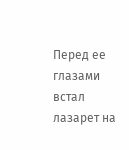Перед ее глазами встал лазарет на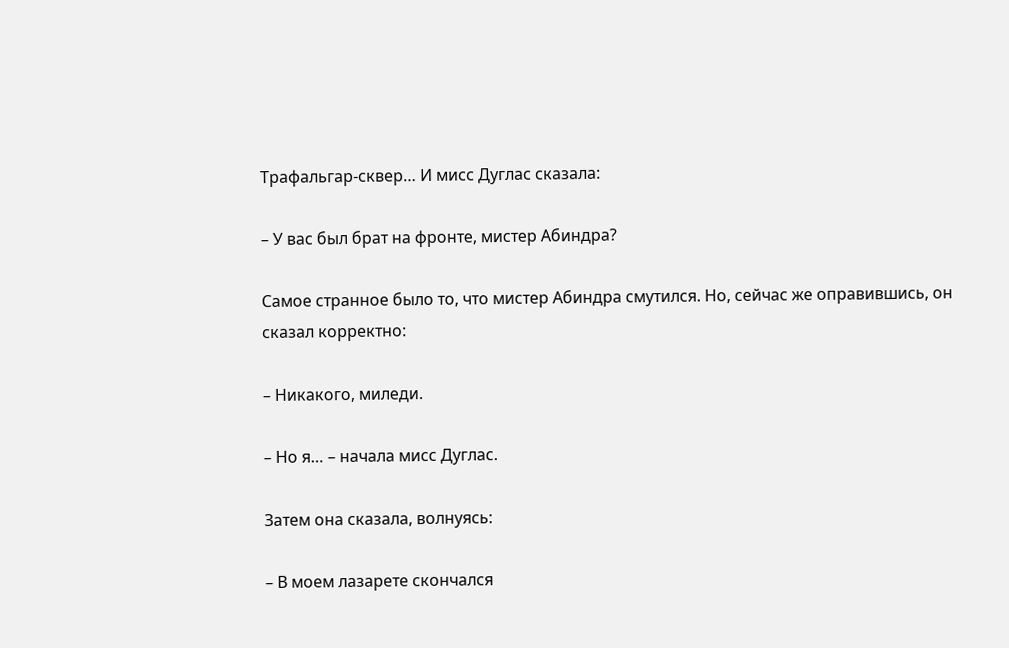Трафальгар-сквер… И мисс Дуглас сказала:

– У вас был брат на фронте, мистер Абиндра?

Самое странное было то, что мистер Абиндра смутился. Но, сейчас же оправившись, он сказал корректно:

– Никакого, миледи.

– Но я… – начала мисс Дуглас.

Затем она сказала, волнуясь:

– В моем лазарете скончался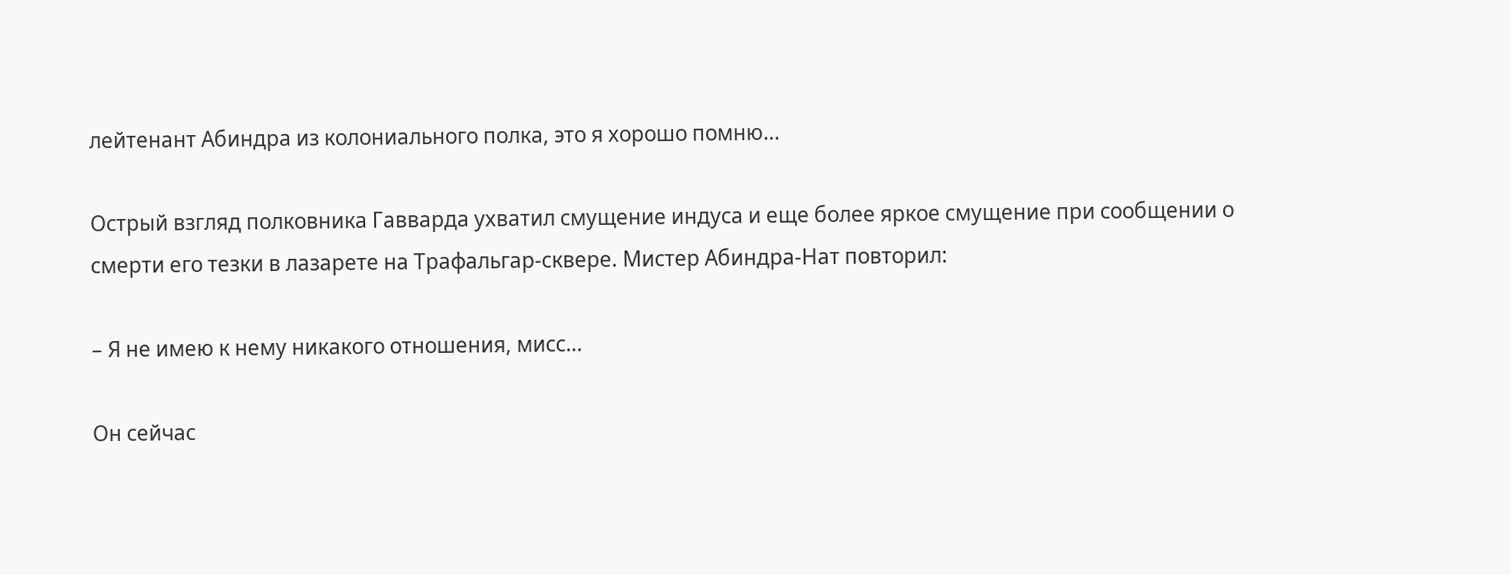лейтенант Абиндра из колониального полка, это я хорошо помню…

Острый взгляд полковника Гавварда ухватил смущение индуса и еще более яркое смущение при сообщении о смерти его тезки в лазарете на Трафальгар-сквере. Мистер Абиндра-Нат повторил:

– Я не имею к нему никакого отношения, мисс…

Он сейчас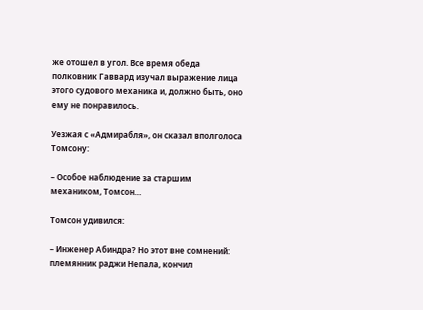же отошел в угол. Все время обеда полковник Гаввард изучал выражение лица этого судового механика и, должно быть, оно ему не понравилось.

Уезжая с «Адмирабля», он сказал вполголоса Томсону:

– Особое наблюдение за старшим механиком, Томсон…

Томсон удивился:

– Инженер Абиндра? Но этот вне сомнений: племянник раджи Непала, кончил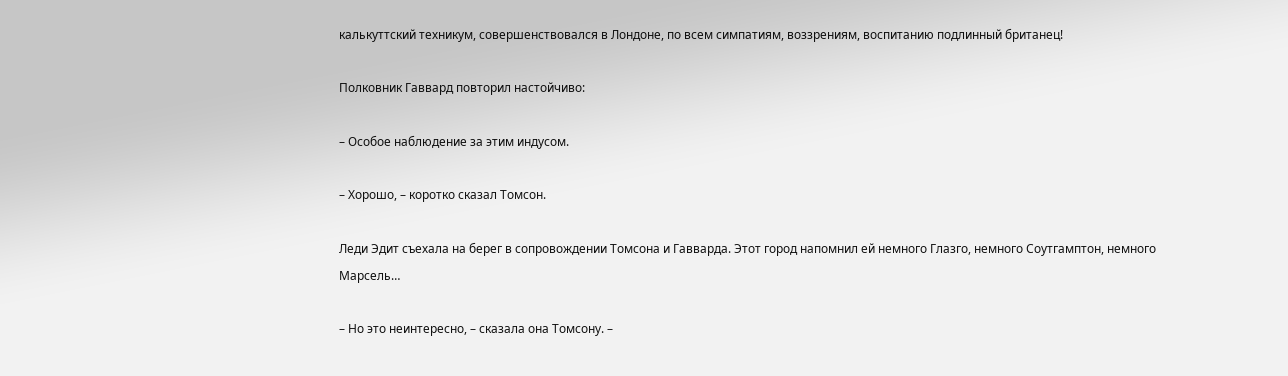калькуттский техникум, совершенствовался в Лондоне, по всем симпатиям, воззрениям, воспитанию подлинный британец!

Полковник Гаввард повторил настойчиво:

– Особое наблюдение за этим индусом.

– Хорошо, – коротко сказал Томсон.

Леди Эдит съехала на берег в сопровождении Томсона и Гавварда. Этот город напомнил ей немного Глазго, немного Соутгамптон, немного Марсель…

– Но это неинтересно, – сказала она Томсону. –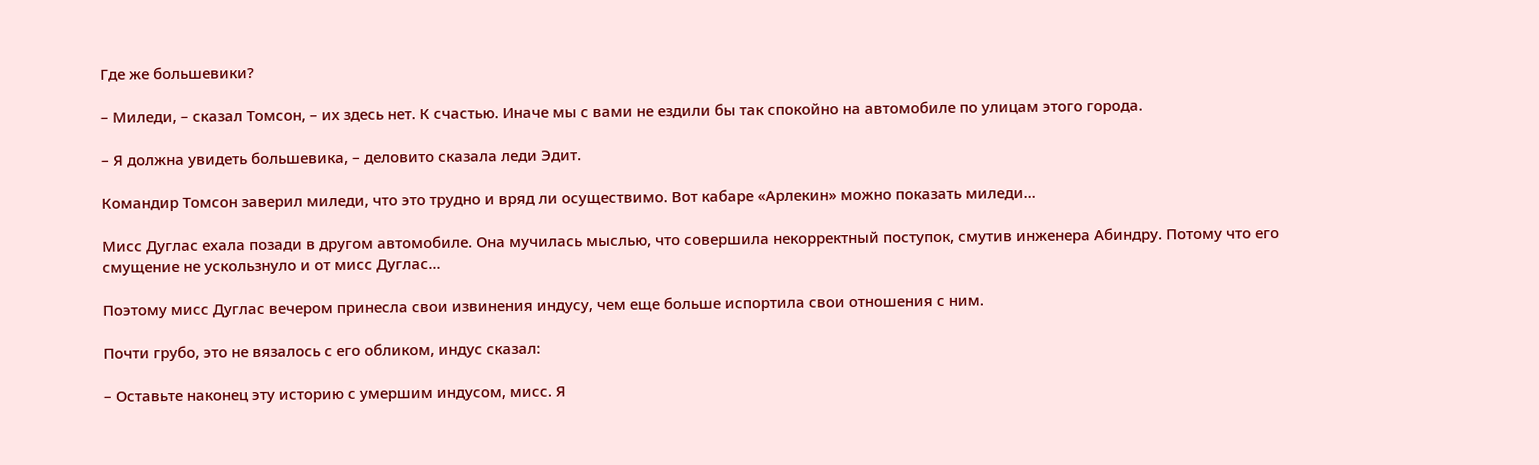Где же большевики?

– Миледи, – сказал Томсон, – их здесь нет. К счастью. Иначе мы с вами не ездили бы так спокойно на автомобиле по улицам этого города.

– Я должна увидеть большевика, – деловито сказала леди Эдит.

Командир Томсон заверил миледи, что это трудно и вряд ли осуществимо. Вот кабаре «Арлекин» можно показать миледи…

Мисс Дуглас ехала позади в другом автомобиле. Она мучилась мыслью, что совершила некорректный поступок, смутив инженера Абиндру. Потому что его смущение не ускользнуло и от мисс Дуглас…

Поэтому мисс Дуглас вечером принесла свои извинения индусу, чем еще больше испортила свои отношения с ним.

Почти грубо, это не вязалось с его обликом, индус сказал:

– Оставьте наконец эту историю с умершим индусом, мисс. Я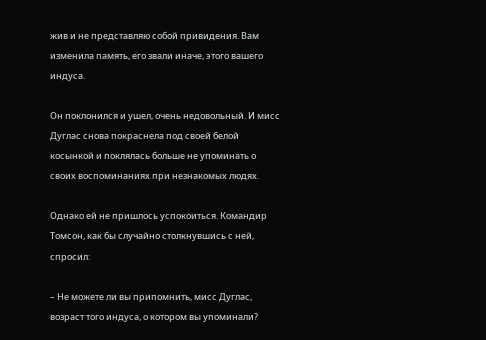жив и не представляю собой привидения. Вам изменила память, его звали иначе, этого вашего индуса.

Он поклонился и ушел, очень недовольный. И мисс Дуглас снова покраснела под своей белой косынкой и поклялась больше не упоминать о своих воспоминаниях при незнакомых людях.

Однако ей не пришлось успокоиться. Командир Томсон, как бы случайно столкнувшись с ней, спросил:

– Не можете ли вы припомнить, мисс Дуглас, возраст того индуса, о котором вы упоминали?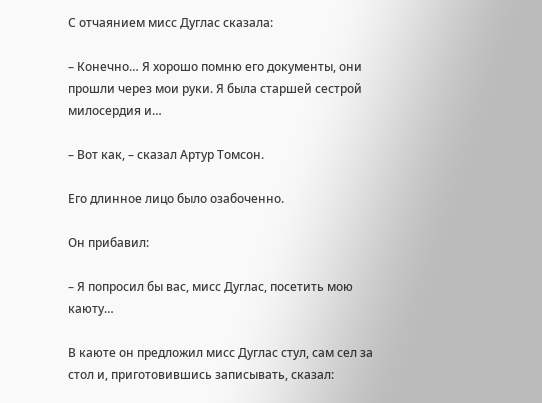С отчаянием мисс Дуглас сказала:

– Конечно… Я хорошо помню его документы, они прошли через мои руки. Я была старшей сестрой милосердия и…

– Вот как, – сказал Артур Томсон.

Его длинное лицо было озабоченно.

Он прибавил:

– Я попросил бы вас, мисс Дуглас, посетить мою каюту…

В каюте он предложил мисс Дуглас стул, сам сел за стол и, приготовившись записывать, сказал: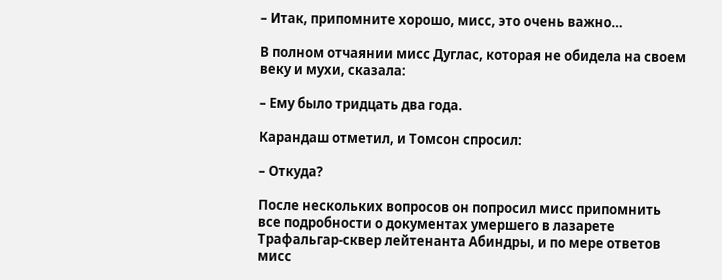– Итак, припомните хорошо, мисс, это очень важно…

В полном отчаянии мисс Дуглас, которая не обидела на своем веку и мухи, сказала:

– Ему было тридцать два года.

Карандаш отметил, и Томсон спросил:

– Откуда?

После нескольких вопросов он попросил мисс припомнить все подробности о документах умершего в лазарете Трафальгар-сквер лейтенанта Абиндры, и по мере ответов мисс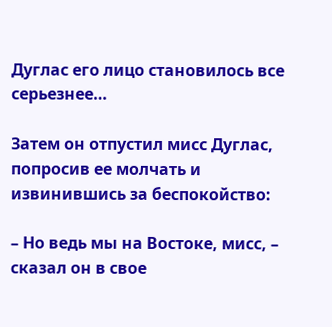Дуглас его лицо становилось все серьезнее…

Затем он отпустил мисс Дуглас, попросив ее молчать и извинившись за беспокойство:

– Но ведь мы на Востоке, мисс, – сказал он в свое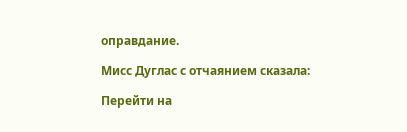оправдание.

Мисс Дуглас с отчаянием сказала:

Перейти на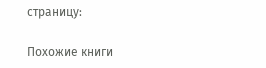страницу:

Похожие книги